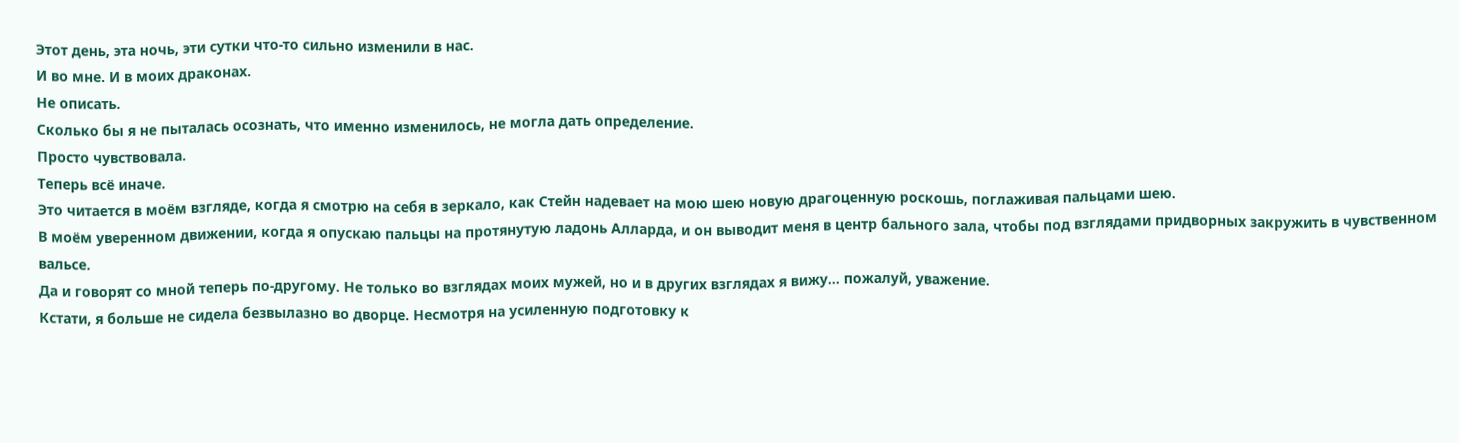Этот день, эта ночь, эти сутки что-то сильно изменили в нас.
И во мне. И в моих драконах.
Не описать.
Сколько бы я не пыталась осознать, что именно изменилось, не могла дать определение.
Просто чувствовала.
Теперь всё иначе.
Это читается в моём взгляде, когда я смотрю на себя в зеркало, как Стейн надевает на мою шею новую драгоценную роскошь, поглаживая пальцами шею.
В моём уверенном движении, когда я опускаю пальцы на протянутую ладонь Алларда, и он выводит меня в центр бального зала, чтобы под взглядами придворных закружить в чувственном вальсе.
Да и говорят со мной теперь по-другому. Не только во взглядах моих мужей, но и в других взглядах я вижу… пожалуй, уважение.
Кстати, я больше не сидела безвылазно во дворце. Несмотря на усиленную подготовку к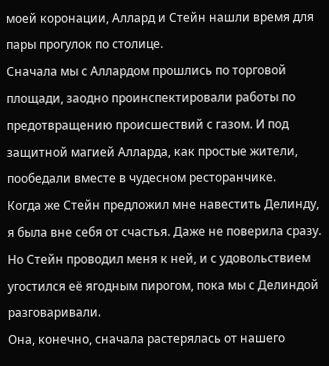моей коронации, Аллард и Стейн нашли время для пары прогулок по столице.
Сначала мы с Аллардом прошлись по торговой площади, заодно проинспектировали работы по предотвращению происшествий с газом. И под защитной магией Алларда, как простые жители, пообедали вместе в чудесном ресторанчике.
Когда же Стейн предложил мне навестить Делинду, я была вне себя от счастья. Даже не поверила сразу. Но Стейн проводил меня к ней, и с удовольствием угостился её ягодным пирогом, пока мы с Делиндой разговаривали.
Она, конечно, сначала растерялась от нашего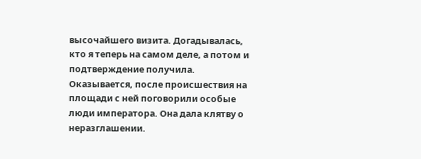высочайшего визита. Догадывалась, кто я теперь на самом деле, а потом и подтверждение получила.
Оказывается, после происшествия на площади с ней поговорили особые люди императора. Она дала клятву о неразглашении.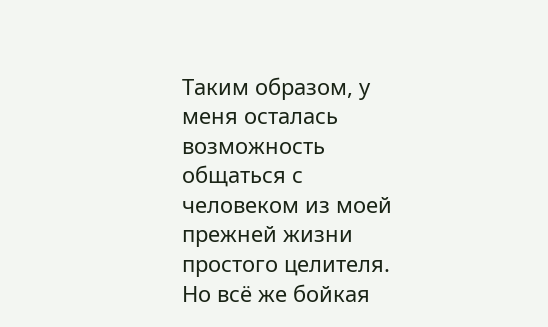Таким образом, у меня осталась возможность общаться с человеком из моей прежней жизни простого целителя.
Но всё же бойкая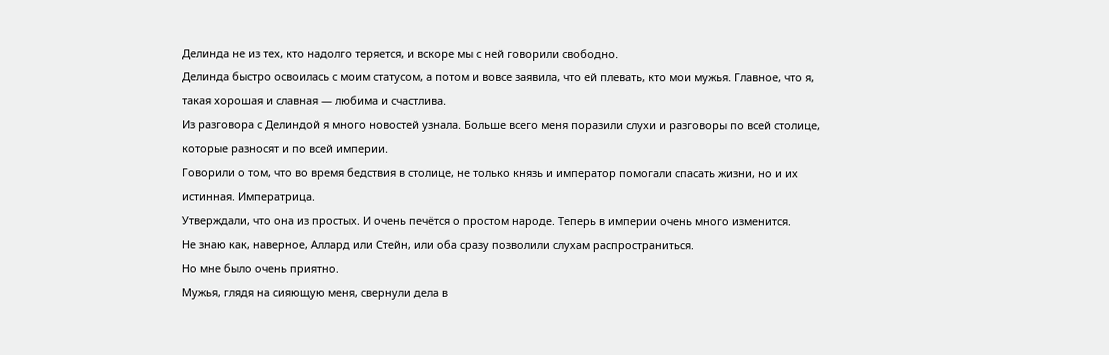Делинда не из тех, кто надолго теряется, и вскоре мы с ней говорили свободно.
Делинда быстро освоилась с моим статусом, а потом и вовсе заявила, что ей плевать, кто мои мужья. Главное, что я, такая хорошая и славная — любима и счастлива.
Из разговора с Делиндой я много новостей узнала. Больше всего меня поразили слухи и разговоры по всей столице, которые разносят и по всей империи.
Говорили о том, что во время бедствия в столице, не только князь и император помогали спасать жизни, но и их истинная. Императрица.
Утверждали, что она из простых. И очень печётся о простом народе. Теперь в империи очень много изменится.
Не знаю как, наверное, Аллард или Стейн, или оба сразу позволили слухам распространиться.
Но мне было очень приятно.
Мужья, глядя на сияющую меня, свернули дела в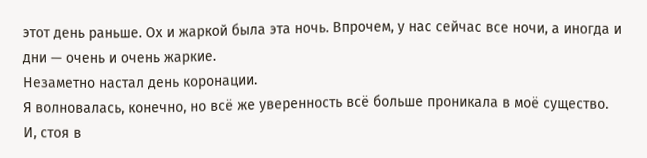этот день раньше. Ох и жаркой была эта ночь. Впрочем, у нас сейчас все ночи, а иногда и дни — очень и очень жаркие.
Незаметно настал день коронации.
Я волновалась, конечно, но всё же уверенность всё больше проникала в моё существо.
И, стоя в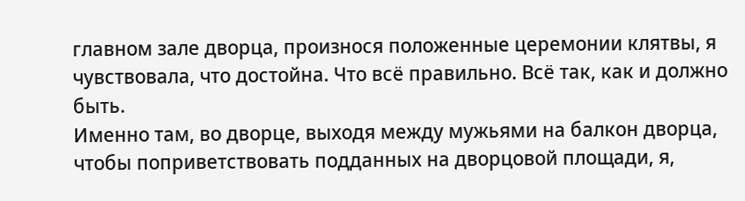главном зале дворца, произнося положенные церемонии клятвы, я чувствовала, что достойна. Что всё правильно. Всё так, как и должно быть.
Именно там, во дворце, выходя между мужьями на балкон дворца, чтобы поприветствовать подданных на дворцовой площади, я,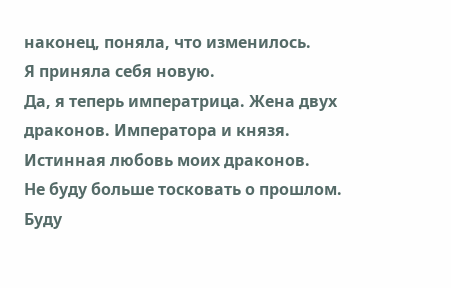наконец, поняла, что изменилось.
Я приняла себя новую.
Да, я теперь императрица. Жена двух драконов. Императора и князя.
Истинная любовь моих драконов.
Не буду больше тосковать о прошлом. Буду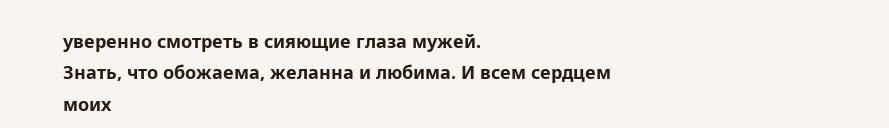уверенно смотреть в сияющие глаза мужей.
Знать, что обожаема, желанна и любима. И всем сердцем моих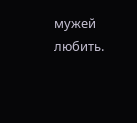мужей любить.